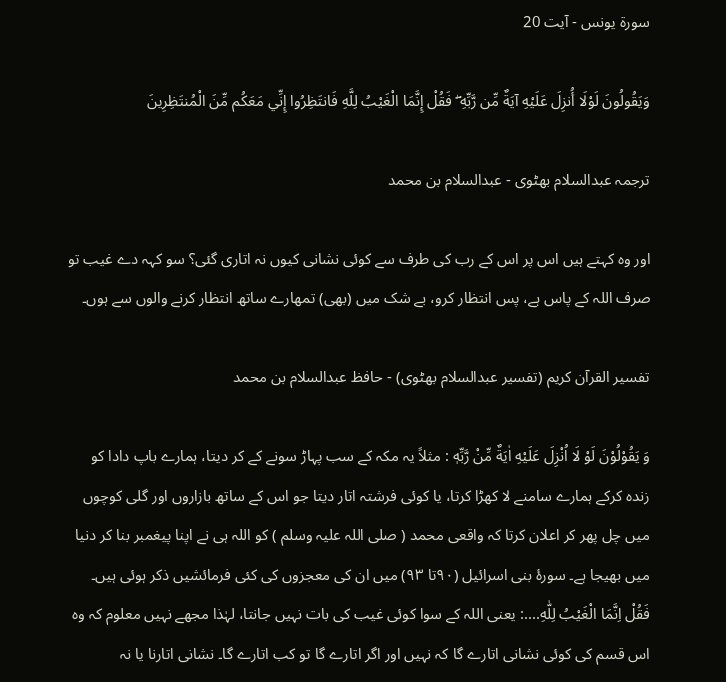سورة یونس - آیت 20

وَيَقُولُونَ لَوْلَا أُنزِلَ عَلَيْهِ آيَةٌ مِّن رَّبِّهِ ۖ فَقُلْ إِنَّمَا الْغَيْبُ لِلَّهِ فَانتَظِرُوا إِنِّي مَعَكُم مِّنَ الْمُنتَظِرِينَ

ترجمہ عبدالسلام بھٹوی - عبدالسلام بن محمد

اور وہ کہتے ہیں اس پر اس کے رب کی طرف سے کوئی نشانی کیوں نہ اتاری گئی؟ سو کہہ دے غیب تو صرف اللہ کے پاس ہے، پس انتظار کرو، بے شک میں (بھی) تمھارے ساتھ انتظار کرنے والوں سے ہوں۔

تفسیر القرآن کریم (تفسیر عبدالسلام بھٹوی) - حافظ عبدالسلام بن محمد

وَ يَقُوْلُوْنَ لَوْ لَا اُنْزِلَ عَلَيْهِ اٰيَةٌ مِّنْ رَّبِّهٖ : مثلاً یہ مکہ کے سب پہاڑ سونے کے کر دیتا، ہمارے باپ دادا کو زندہ کرکے ہمارے سامنے لا کھڑا کرتا، یا کوئی فرشتہ اتار دیتا جو اس کے ساتھ بازاروں اور گلی کوچوں میں چل پھر کر اعلان کرتا کہ واقعی محمد ( صلی اللہ علیہ وسلم ) کو اللہ ہی نے اپنا پیغمبر بنا کر دنیا میں بھیجا ہے۔ سورۂ بنی اسرائیل (۹۰تا ۹۳) میں ان کی معجزوں کی کئی فرمائشیں ذکر ہوئی ہیں۔ فَقُلْ اِنَّمَا الْغَيْبُ لِلّٰهِ....: یعنی اللہ کے سوا کوئی غیب کی بات نہیں جانتا، لہٰذا مجھے نہیں معلوم کہ وہ اس قسم کی کوئی نشانی اتارے گا کہ نہیں اور اگر اتارے گا تو کب اتارے گا۔ نشانی اتارنا یا نہ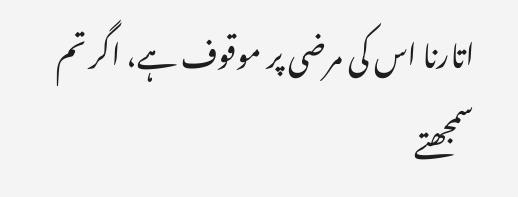اتارنا اس کی مرضی پر موقوف ہے، اگر تم سمجھتے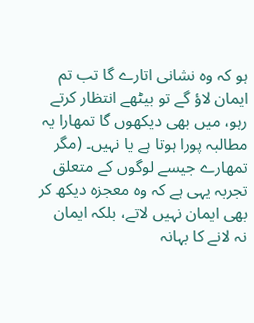ہو کہ وہ نشانی اتارے گا تب تم ایمان لاؤ گے تو بیٹھے انتظار کرتے رہو، میں بھی دیکھوں گا تمھارا یہ مطالبہ پورا ہوتا ہے یا نہیں۔ (مگر تمھارے جیسے لوگوں کے متعلق تجربہ یہی ہے کہ وہ معجزہ دیکھ کر بھی ایمان نہیں لاتے، بلکہ ایمان نہ لانے کا بہانہ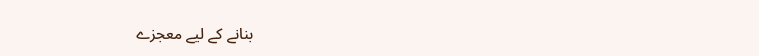بنانے کے لیے معجزے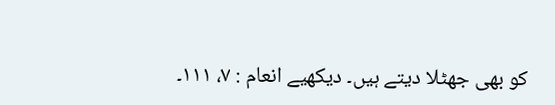کو بھی جھٹلا دیتے ہیں۔ دیکھیے انعام : ۷، ۱۱۱۔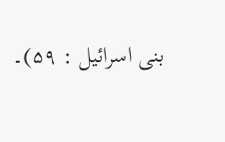بنی اسرائیل : ۵۹)۔